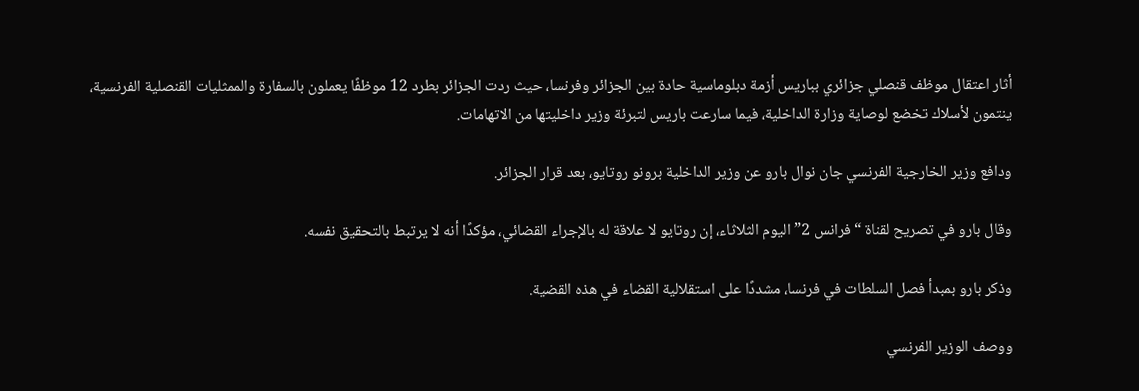أثار اعتقال موظف قنصلي جزائري بباريس أزمة دبلوماسية حادة بين الجزائر وفرنسا، حيث ردت الجزائر بطرد 12 موظفًا يعملون بالسفارة والممثليات القنصلية الفرنسية، ينتمون لأسلاك تخضع لوصاية وزارة الداخلية، فيما سارعت باريس لتبرئة وزير داخليتها من الاتهامات.

ودافع وزير الخارجية الفرنسي جان نوال بارو عن وزير الداخلية برونو روتايو، بعد قرار الجزائر.

وقال بارو في تصريح لقناة “فرانس 2” اليوم الثلاثاء، إن روتايو لا علاقة له بالإجراء القضائي، مؤكدًا أنه لا يرتبط بالتحقيق نفسه.

وذكر بارو بمبدأ فصل السلطات في فرنسا، مشددًا على استقلالية القضاء في هذه القضية.

ووصف الوزير الفرنسي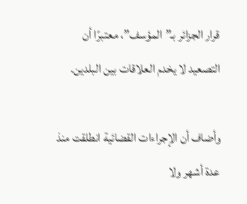قرار الجزائر بـ”المؤسف”، معتبرًا أن التصعيد لا يخدم العلاقات بين البلدين.

وأضاف أن الإجراءات القضائية انطلقت منذ عدة أشهر ولا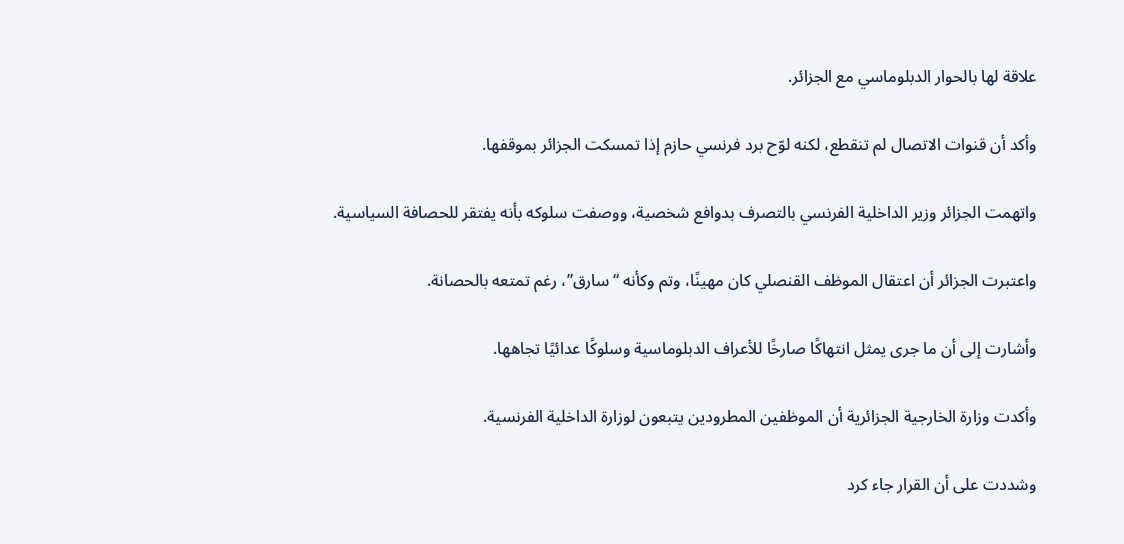علاقة لها بالحوار الدبلوماسي مع الجزائر.

وأكد أن قنوات الاتصال لم تنقطع، لكنه لوّح برد فرنسي حازم إذا تمسكت الجزائر بموقفها.

واتهمت الجزائر وزير الداخلية الفرنسي بالتصرف بدوافع شخصية، ووصفت سلوكه بأنه يفتقر للحصافة السياسية.

واعتبرت الجزائر أن اعتقال الموظف القنصلي كان مهينًا، وتم وكأنه “سارق”، رغم تمتعه بالحصانة.

وأشارت إلى أن ما جرى يمثل انتهاكًا صارخًا للأعراف الدبلوماسية وسلوكًا عدائيًا تجاهها.

وأكدت وزارة الخارجية الجزائرية أن الموظفين المطرودين يتبعون لوزارة الداخلية الفرنسية.

وشددت على أن القرار جاء كرد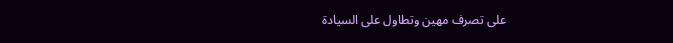على تصرف مهين وتطاول على السيادة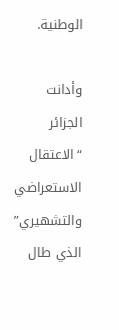الوطنية.

وأدانت الجزائر “الاعتقال الاستعراضي والتشهيري” الذي طال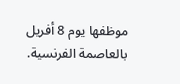موظفها يوم 8 أفريل بالعاصمة الفرنسية.